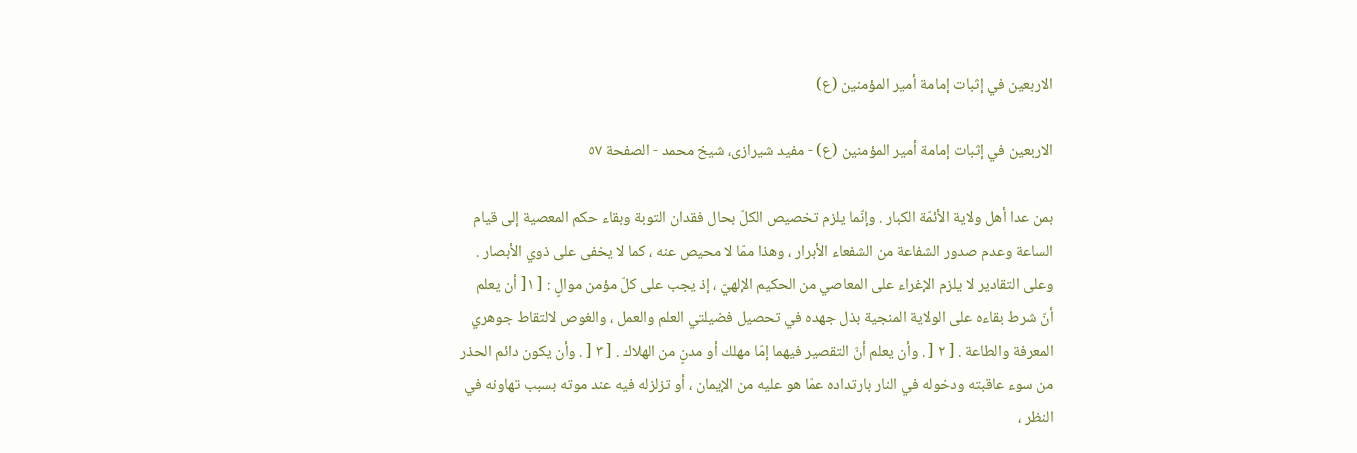الاربعين في إثبات إمامة أمير المؤمنين (ع)

الاربعين في إثبات إمامة أمير المؤمنين (ع) - مفيد شيرازی، شيخ محمد - الصفحة ٥٧

بمن عدا أهل ولاية الأئمّة الكبار . وإنّما يلزم تخصيص الكلّ بحال فقدان التوبة وبقاء حكم المعصية إلى قيام الساعة وعدم صدور الشفاعة من الشفعاء الأبرار ، وهذا ممّا لا محيص عنه ، كما لا يخفى على ذوي الأبصار . وعلى التقادير لا يلزم الإغراء على المعاصي من الحكيم الإلهيّ ، إذ يجب على كلّ مؤمن موالٍ : [ ١[ أن يعلم أنّ شرط بقاءه على الولاية المنجية بذل جهده في تحصيل فضيلتي العلم والعمل ، والغوص لالتقاط جوهري المعرفة والطاعة . [ ٢ [ . وأن يعلم أنّ التقصير فيهما إمّا مهلك أو مدنٍ من الهلاك . [ ٣ [ . وأن يكون دائم الحذر من سوء عاقبته ودخوله في النار بارتداده عمّا هو عليه من الإيمان ، أو تزلزله فيه عند موته بسبب تهاونه في النظر ،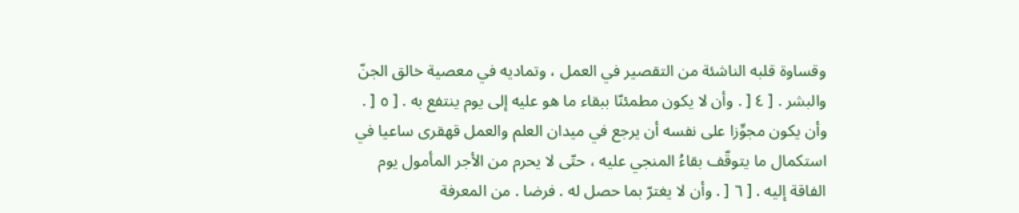وقساوة قلبه الناشئة من التقصير في العمل ، وتماديه في معصية خالق الجنّ والبشر . [ ٤ [ . وأن لا يكون مطمئنّا ببقاء ما هو عليه إلى يوم ينتفع به . [ ٥ [ . وأن يكون مجوِّزا على نفسه أن يرجع في ميدان العلم والعمل قهقرى ساعيا في استكمال ما يتوقّف بقاءُ المنجي عليه ، حتّى لا يحرم من الأجر المأمول يوم الفاقة إليه . [ ٦ [ . وأن لا يغترّ بما حصل له . فرضا . من المعرفة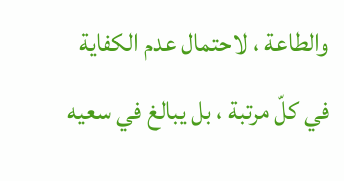والطاعة ، لاحتمال عدم الكفاية في كلّ مرتبة ، بل يبالغ في سعيه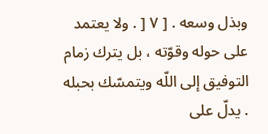وبذل وسعه . [ ٧ [ . ولا يعتمد على حوله وقوّته ، بل يترك زمام التوفيق إلى اللّه ويتمسّك بحبله . يدلّ على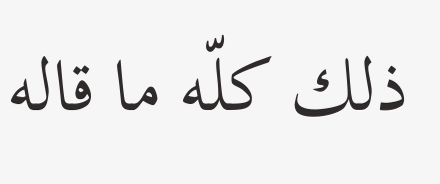ذلك كلّه ما قاله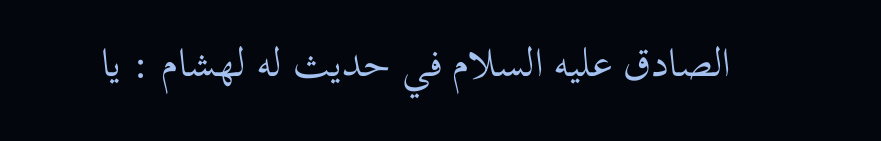الصادق عليه السلام في حديث له لهشام : يا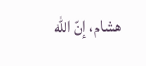هشام، إنّ اللّه